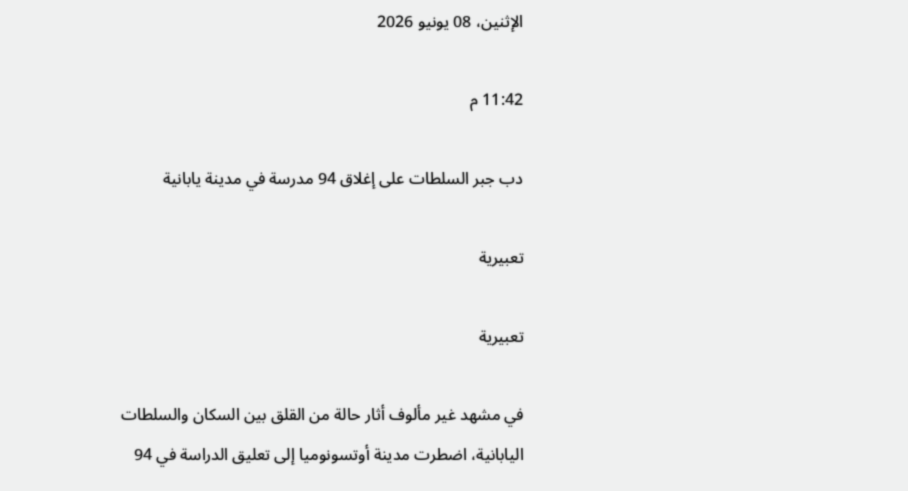الإثنين، 08 يونيو 2026

11:42 م

دب جبر السلطات على إغلاق 94 مدرسة في مدينة يابانية

تعبيرية

تعبيرية

في مشهد غير مألوف أثار حالة من القلق بين السكان والسلطات اليابانية، اضطرت مدينة أوتسونوميا إلى تعليق الدراسة في 94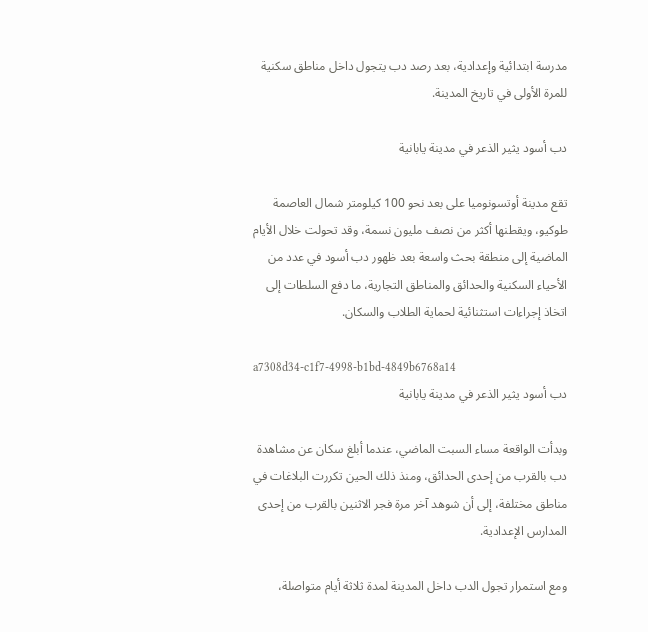مدرسة ابتدائية وإعدادية، بعد رصد دب يتجول داخل مناطق سكنية للمرة الأولى في تاريخ المدينة.

دب أسود يثير الذعر في مدينة يابانية

تقع مدينة أوتسونوميا على بعد نحو 100 كيلومتر شمال العاصمة طوكيو، ويقطنها أكثر من نصف مليون نسمة، وقد تحولت خلال الأيام الماضية إلى منطقة بحث واسعة بعد ظهور دب أسود في عدد من الأحياء السكنية والحدائق والمناطق التجارية، ما دفع السلطات إلى اتخاذ إجراءات استثنائية لحماية الطلاب والسكان.

a7308d34-c1f7-4998-b1bd-4849b6768a14
دب أسود يثير الذعر في مدينة يابانية

وبدأت الواقعة مساء السبت الماضي، عندما أبلغ سكان عن مشاهدة دب بالقرب من إحدى الحدائق، ومنذ ذلك الحين تكررت البلاغات في مناطق مختلفة، إلى أن شوهد آخر مرة فجر الاثنين بالقرب من إحدى المدارس الإعدادية.

ومع استمرار تجول الدب داخل المدينة لمدة ثلاثة أيام متواصلة،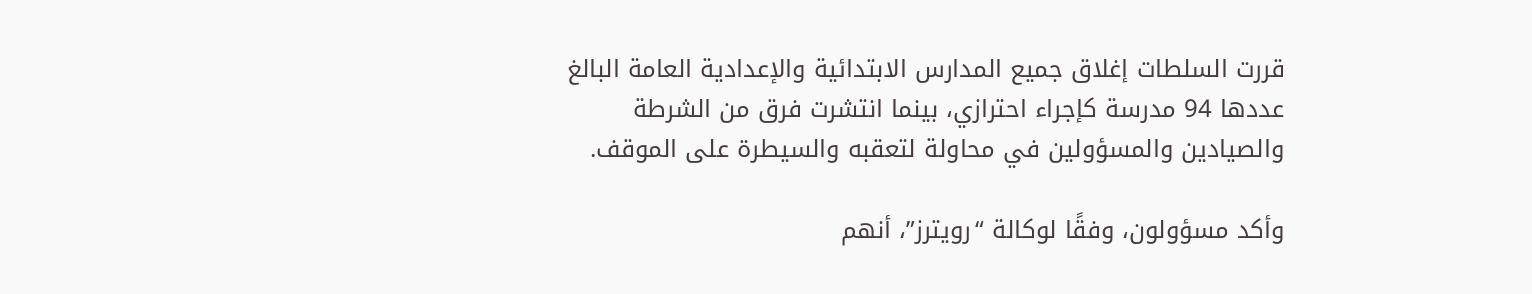قررت السلطات إغلاق جميع المدارس الابتدائية والإعدادية العامة البالغ عددها 94 مدرسة كإجراء احترازي، بينما انتشرت فرق من الشرطة والصيادين والمسؤولين في محاولة لتعقبه والسيطرة على الموقف.

وأكد مسؤولون، وفقًا لوكالة “رويترز”، أنهم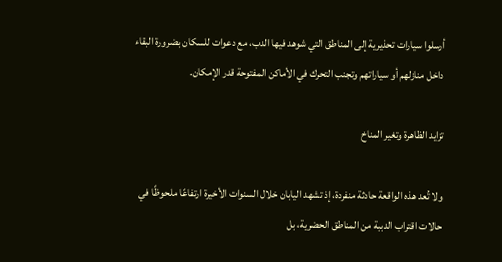أرسلوا سيارات تحذيرية إلى المناطق التي شوهد فيها الدب، مع دعوات للسكان بضرورة البقاء داخل منازلهم أو سياراتهم وتجنب التحرك في الأماكن المفتوحة قدر الإمكان.

تزايد الظاهرة وتغير المناخ

ولا تُعد هذه الواقعة حادثة منفردة، إذ تشهد اليابان خلال السنوات الأخيرة ارتفاعًا ملحوظًا في حالات اقتراب الدببة من المناطق الحضرية، بل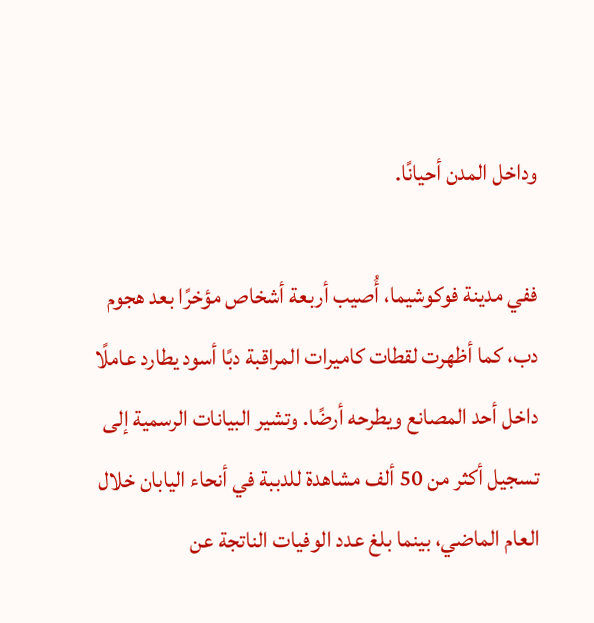وداخل المدن أحيانًا.

ففي مدينة فوكوشيما، أُصيب أربعة أشخاص مؤخرًا بعد هجوم دب، كما أظهرت لقطات كاميرات المراقبة دبًا أسود يطارد عاملًا داخل أحد المصانع ويطرحه أرضًا. وتشير البيانات الرسمية إلى تسجيل أكثر من 50 ألف مشاهدة للدببة في أنحاء اليابان خلال العام الماضي، بينما بلغ عدد الوفيات الناتجة عن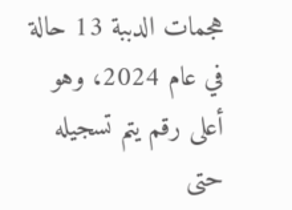هجمات الدببة 13 حالة في عام 2024، وهو أعلى رقم يتم تسجيله حتى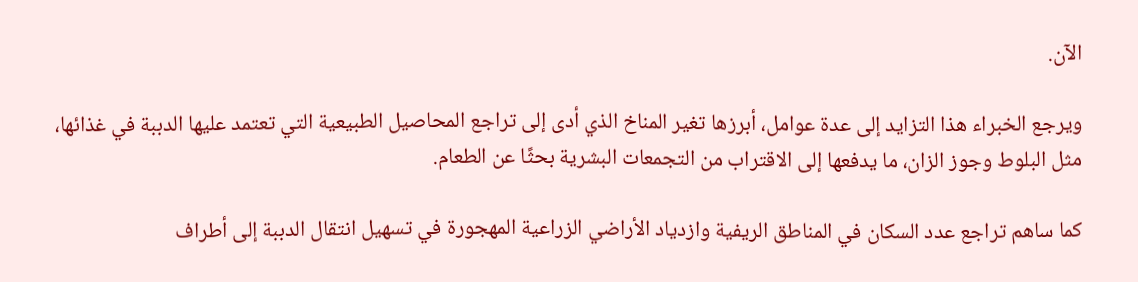الآن.

ويرجع الخبراء هذا التزايد إلى عدة عوامل، أبرزها تغير المناخ الذي أدى إلى تراجع المحاصيل الطبيعية التي تعتمد عليها الدببة في غذائها، مثل البلوط وجوز الزان، ما يدفعها إلى الاقتراب من التجمعات البشرية بحثًا عن الطعام.

كما ساهم تراجع عدد السكان في المناطق الريفية وازدياد الأراضي الزراعية المهجورة في تسهيل انتقال الدببة إلى أطراف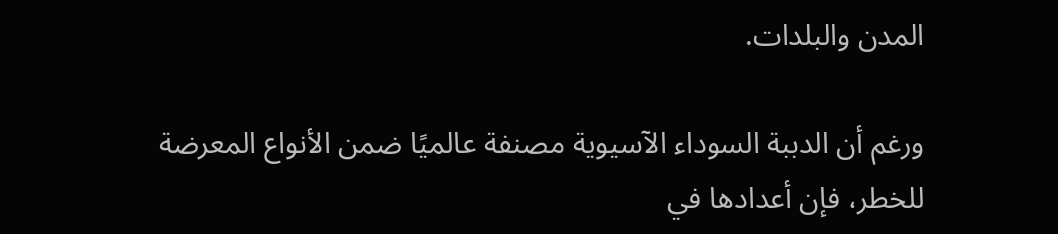المدن والبلدات.

ورغم أن الدببة السوداء الآسيوية مصنفة عالميًا ضمن الأنواع المعرضة للخطر، فإن أعدادها في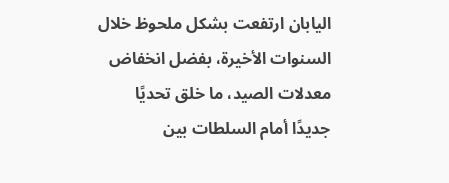اليابان ارتفعت بشكل ملحوظ خلال السنوات الأخيرة، بفضل انخفاض معدلات الصيد، ما خلق تحديًا جديدًا أمام السلطات بين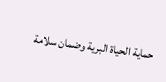حماية الحياة البرية وضمان سلامة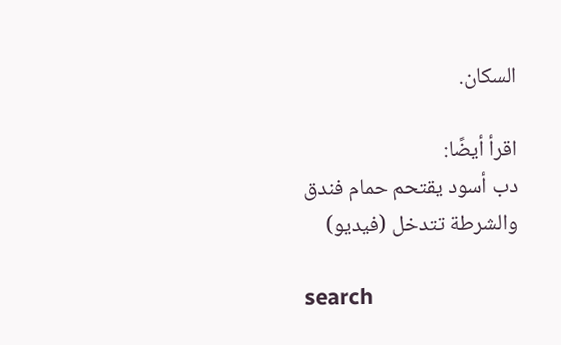السكان.

اقرأ أيضًا:
دب أسود يقتحم حمام فندق والشرطة تتدخل (فيديو)

search